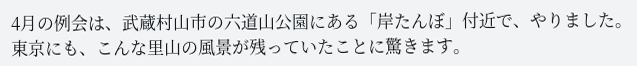4月の例会は、武蔵村山市の六道山公園にある「岸たんぼ」付近で、やりました。東京にも、こんな里山の風景が残っていたことに驚きます。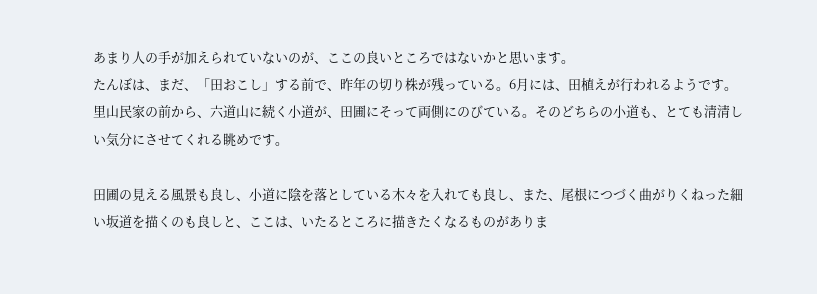あまり人の手が加えられていないのが、ここの良いところではないかと思います。
たんぼは、まだ、「田おこし」する前で、昨年の切り株が残っている。6月には、田植えが行われるようです。里山民家の前から、六道山に続く小道が、田圃にそって両側にのびている。そのどちらの小道も、とても清清しい気分にさせてくれる眺めです。

田圃の見える風景も良し、小道に陰を落としている木々を入れても良し、また、尾根につづく曲がりくねった細い坂道を描くのも良しと、ここは、いたるところに描きたくなるものがありま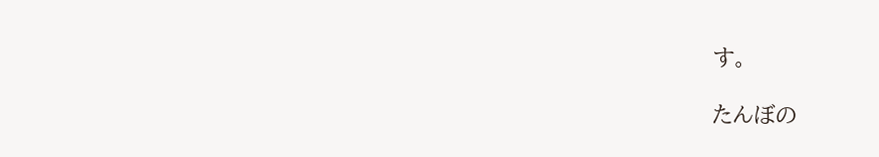す。

たんぼの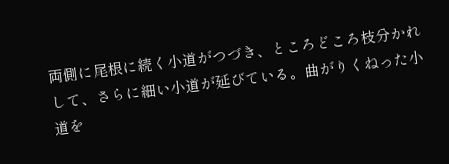両側に尾根に続く小道がつづき、ところどころ枝分かれして、さらに細い小道が延びている。曲がりくねった小道を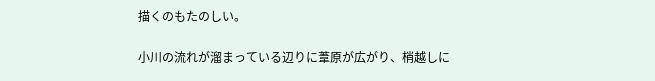描くのもたのしい。

小川の流れが溜まっている辺りに葦原が広がり、梢越しに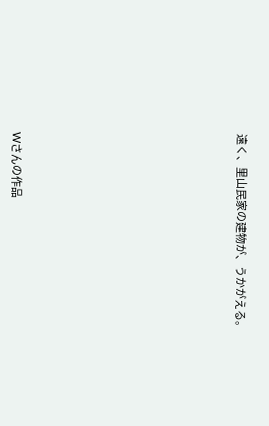遠く、里山民家の建物が、うかがえる。













Wさんの作品